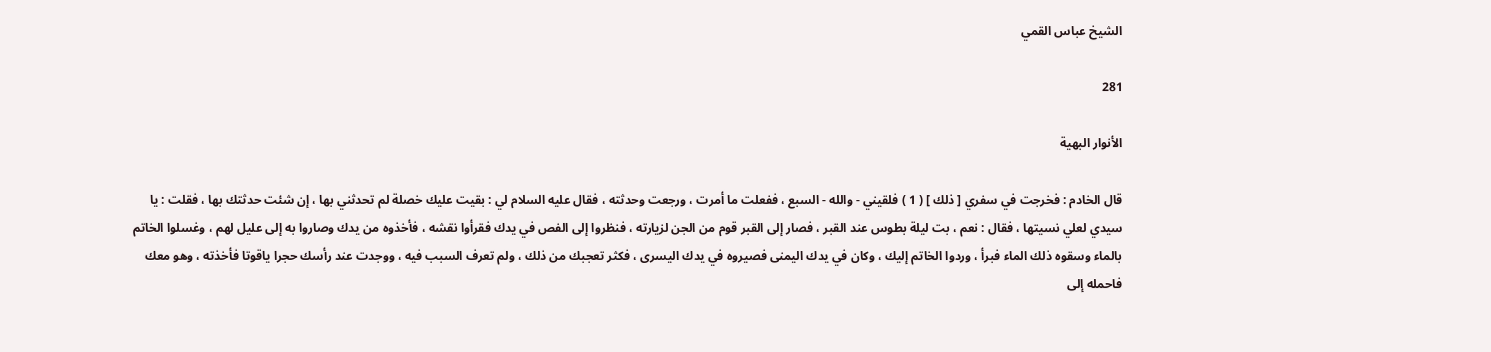الشيخ عباس القمي

281

الأنوار البهية

قال الخادم : فخرجت في سفري [ ذلك ] ( 1 ) فلقيني - والله - السبع ، ففعلت ما أمرت ، ورجعت وحدثته ، فقال عليه السلام لي : بقيت عليك خصلة لم تحدثني بها ، إن شئت حدثتك بها ، فقلت : يا سيدي لعلي نسيتها ، فقال : نعم ، بت ليلة بطوس عند القبر ، فصار إلى القبر قوم من الجن لزيارته ، فنظروا إلى الفص في يدك فقرأوا نقشه ، فأخذوه من يدك وصاروا به إلى عليل لهم ، وغسلوا الخاتم بالماء وسقوه ذلك الماء فبرأ ، وردوا الخاتم إليك ، وكان في يدك اليمنى فصيروه في يدك اليسرى ، فكثر تعجبك من ذلك ، ولم تعرف السبب فيه ، ووجدت عند رأسك حجرا ياقوتا فأخذته ، وهو معك فاحمله إلى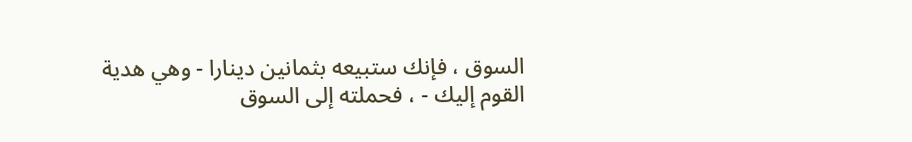السوق ، فإنك ستبيعه بثمانين دينارا - وهي هدية القوم إليك - ، فحملته إلى السوق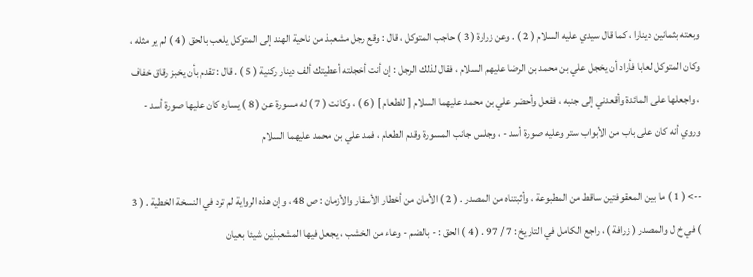وبعته بثمانين دينارا ، كما قال سيدي عليه السلام ( 2 ) . وعن زرارة ( 3 ) حاجب المتوكل ، قال : وقع رجل مشعبذ من ناحية الهند إلى المتوكل يلعب بالحق ( 4 ) لم ير مثله ، وكان المتوكل لعابا فأراد أن يخجل علي بن محمد بن الرضا عليهم السلام ، فقال لذلك الرجل : إن أنت أخجلته أعطيتك ألف دينار ركنية ( 5 ) . قال : تقدم بأن يخبز رقاق خفاف ، واجعلها على المائدة وأقعدني إلى جنبه ، ففعل وأحضر علي بن محمد عليهما السلام [ للطعام ] ( 6 ) ، وكانت ( 7 ) له مسورة عن ( 8 ) يساره كان عليها صورة أسد - وروي أنه كان على باب من الأبواب ستر وعليه صورة أسد - ، وجلس جانب المسورة وقدم الطعام ، فمد علي بن محمد عليهما السلام

--> ( 1 ) ما بين المعقوفتين ساقط من المطبوعة ، وأثبتناه من المصدر . ( 2 ) الأمان من أخطار الأسفار والأزمان : ص 48 ، وإن هذه الرواية لم ترد في النسخة الخطية . ( 3 ) في خ ل والمصدر ( زرافة ) ، راجع الكامل في التاريخ : 7 / 97 . ( 4 ) الحق : - بالضم - وعاء من الخشب ، يجعل فيها المشعبذين شيئا بعيان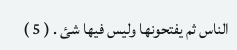الناس ثم يفتحونها وليس فيها شئ . ( 5 )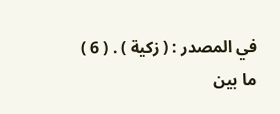في المصدر : ( زكية ) . ( 6 ) ما بين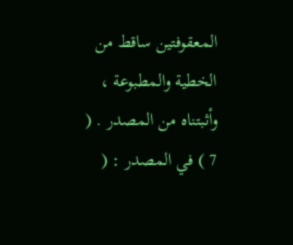المعقوفتين ساقط من الخطية والمطبوعة ، وأثبتناه من المصدر . ( 7 ) في المصدر : (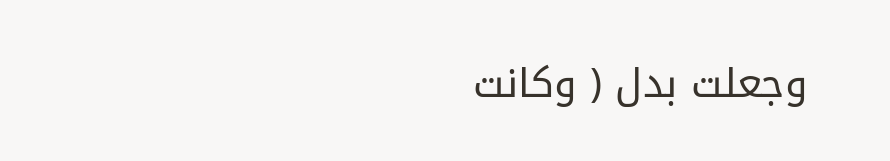وجعلت بدل ( وكانت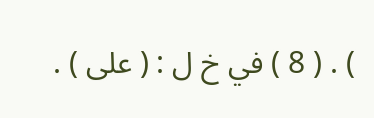) . ( 8 ) في خ ل : ( على ) .